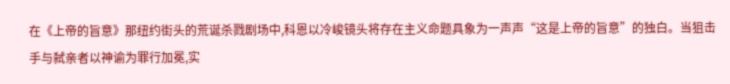在《上帝的旨意》那纽约街头的荒诞杀戮剧场中,科恩以冷峻镜头将存在主义命题具象为一声声“这是上帝的旨意”的独白。当狙击手与弑亲者以神谕为罪行加冕,实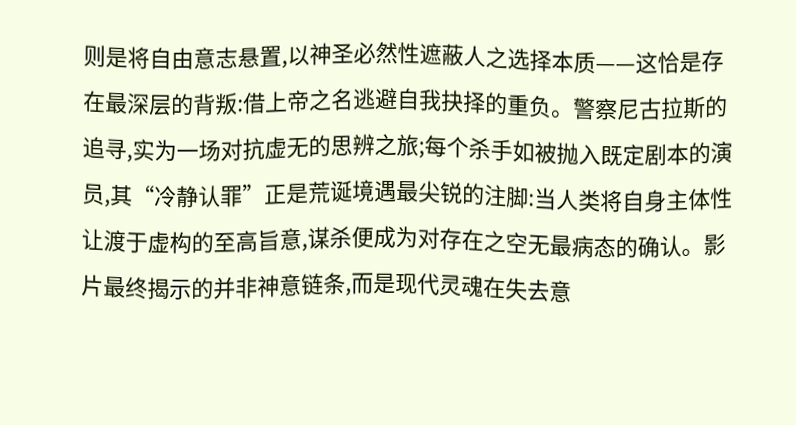则是将自由意志悬置,以神圣必然性遮蔽人之选择本质——这恰是存在最深层的背叛:借上帝之名逃避自我抉择的重负。警察尼古拉斯的追寻,实为一场对抗虚无的思辨之旅;每个杀手如被抛入既定剧本的演员,其“冷静认罪”正是荒诞境遇最尖锐的注脚:当人类将自身主体性让渡于虚构的至高旨意,谋杀便成为对存在之空无最病态的确认。影片最终揭示的并非神意链条,而是现代灵魂在失去意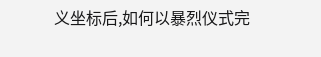义坐标后,如何以暴烈仪式完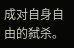成对自身自由的弑杀。